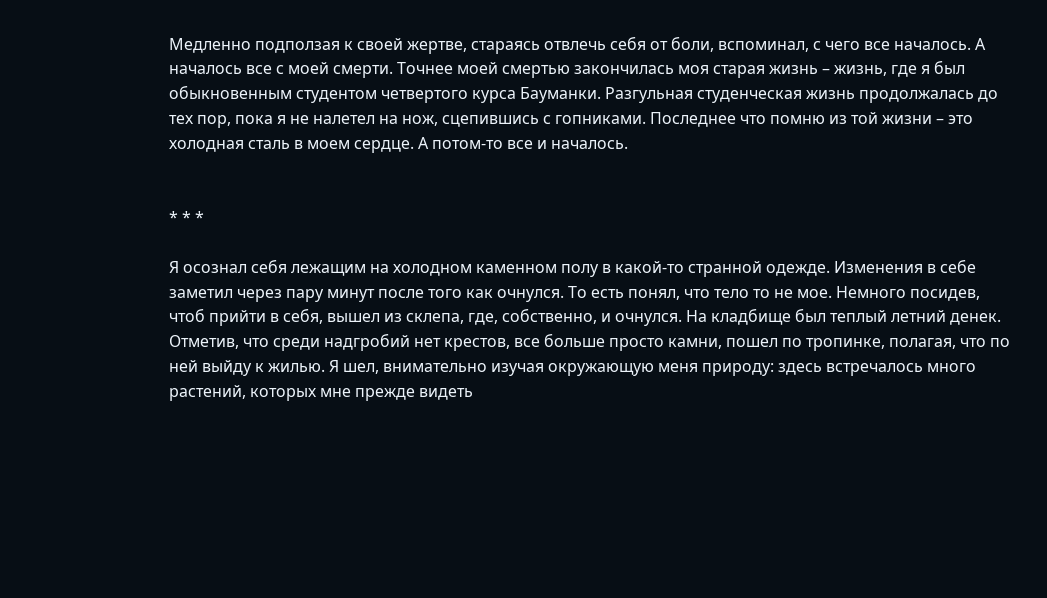Медленно подползая к своей жертве, стараясь отвлечь себя от боли, вспоминал, с чего все началось. А началось все с моей смерти. Точнее моей смертью закончилась моя старая жизнь – жизнь, где я был обыкновенным студентом четвертого курса Бауманки. Разгульная студенческая жизнь продолжалась до тех пор, пока я не налетел на нож, сцепившись с гопниками. Последнее что помню из той жизни – это холодная сталь в моем сердце. А потом-то все и началось.


* * *

Я осознал себя лежащим на холодном каменном полу в какой-то странной одежде. Изменения в себе заметил через пару минут после того как очнулся. То есть понял, что тело то не мое. Немного посидев, чтоб прийти в себя, вышел из склепа, где, собственно, и очнулся. На кладбище был теплый летний денек. Отметив, что среди надгробий нет крестов, все больше просто камни, пошел по тропинке, полагая, что по ней выйду к жилью. Я шел, внимательно изучая окружающую меня природу: здесь встречалось много растений, которых мне прежде видеть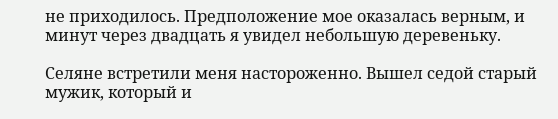не приходилось. Предположение мое оказалась верным, и минут через двадцать я увидел небольшую деревеньку.

Селяне встретили меня настороженно. Вышел седой старый мужик, который и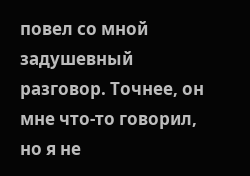повел со мной задушевный разговор. Точнее, он мне что-то говорил, но я не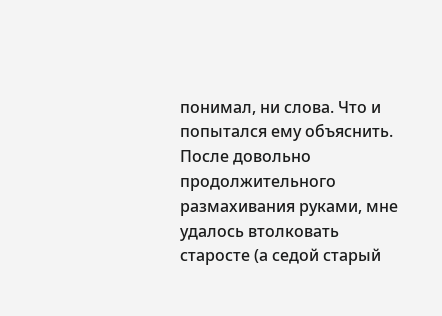понимал, ни слова. Что и попытался ему объяснить. После довольно продолжительного размахивания руками, мне удалось втолковать старосте (а седой старый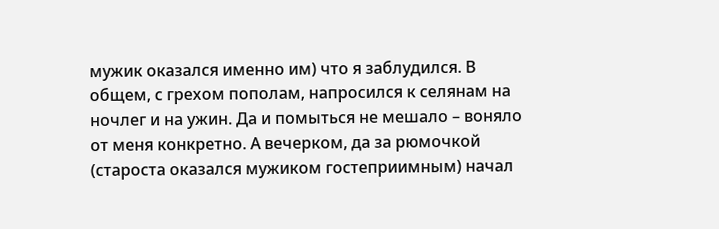мужик оказался именно им) что я заблудился. В общем, с грехом пополам, напросился к селянам на ночлег и на ужин. Да и помыться не мешало – воняло от меня конкретно. А вечерком, да за рюмочкой (староста оказался мужиком гостеприимным) начал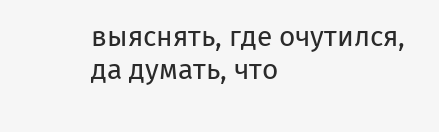выяснять, где очутился, да думать, что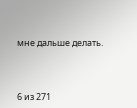мне дальше делать.



6 из 271